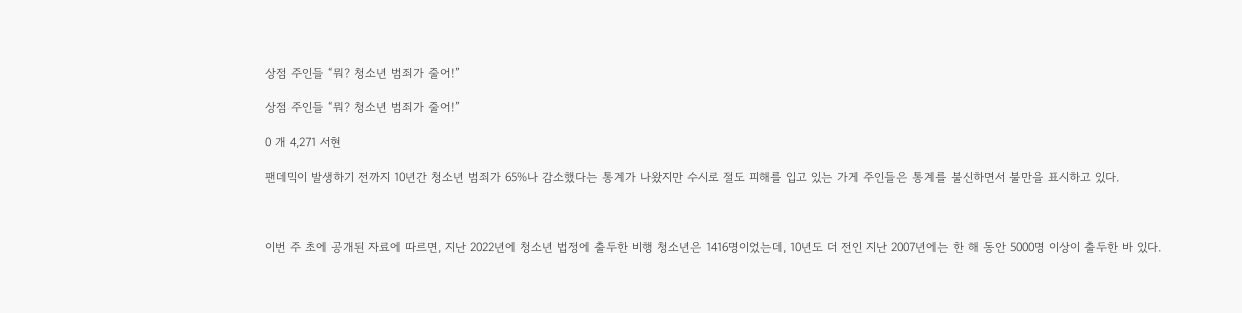상점 주인들 “뭐? 청소년 범죄가 줄어!”

상점 주인들 “뭐? 청소년 범죄가 줄어!”

0 개 4,271 서현

팬데믹이 발생하기 전까지 10년간 청소년 범죄가 65%나 감소했다는 통계가 나왔지만 수시로 절도 피해를 입고 있는 가게 주인들은 통계를 불신하면서 불만을 표시하고 있다.



이번 주 초에 공개된 자료에 따르면, 지난 2022년에 청소년 법정에 출두한 비행 청소년은 1416명이었는데, 10년도 더 전인 지난 2007년에는 한 해 동안 5000명 이상이 출두한 바 있다.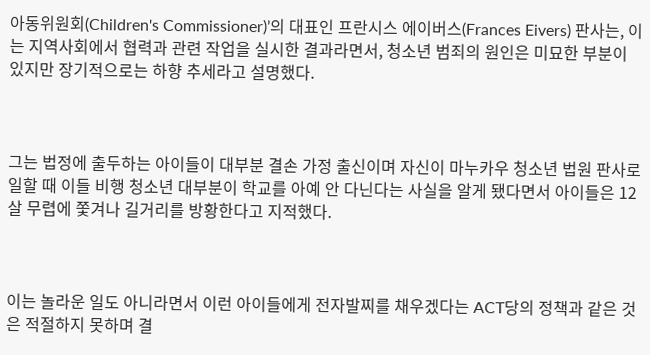아동위원회(Children's Commissioner)’의 대표인 프란시스 에이버스(Frances Eivers) 판사는, 이는 지역사회에서 협력과 관련 작업을 실시한 결과라면서, 청소년 범죄의 원인은 미묘한 부분이 있지만 장기적으로는 하향 추세라고 설명했다.



그는 법정에 출두하는 아이들이 대부분 결손 가정 출신이며 자신이 마누카우 청소년 법원 판사로 일할 때 이들 비행 청소년 대부분이 학교를 아예 안 다닌다는 사실을 알게 됐다면서 아이들은 12살 무렵에 쫓겨나 길거리를 방황한다고 지적했다.



이는 놀라운 일도 아니라면서 이런 아이들에게 전자발찌를 채우겠다는 ACT당의 정책과 같은 것은 적절하지 못하며 결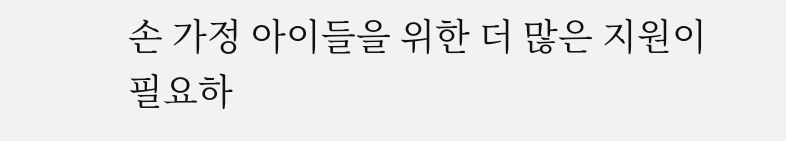손 가정 아이들을 위한 더 많은 지원이 필요하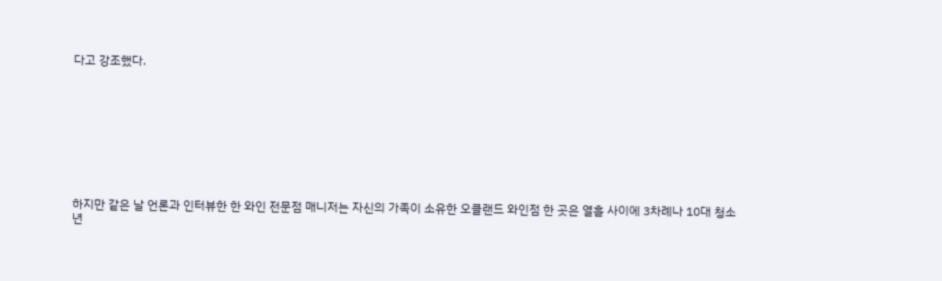다고 강조했다.









하지만 같은 날 언론과 인터뷰한 한 와인 전문점 매니저는 자신의 가족이 소유한 오클랜드 와인점 한 곳은 열흘 사이에 3차례나 10대 청소년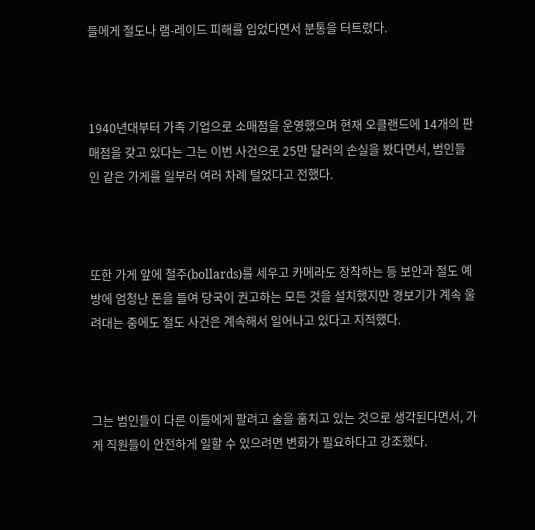들에게 절도나 램-레이드 피해를 입었다면서 분통을 터트렸다.



1940년대부터 가족 기업으로 소매점을 운영했으며 현재 오클랜드에 14개의 판매점을 갖고 있다는 그는 이번 사건으로 25만 달러의 손실을 봤다면서, 범인들인 같은 가게를 일부러 여러 차례 털었다고 전했다.



또한 가게 앞에 철주(bollards)를 세우고 카메라도 장착하는 등 보안과 절도 예방에 엄청난 돈을 들여 당국이 권고하는 모든 것을 설치했지만 경보기가 계속 울려대는 중에도 절도 사건은 계속해서 일어나고 있다고 지적했다.



그는 범인들이 다른 이들에게 팔려고 술을 훔치고 있는 것으로 생각된다면서, 가게 직원들이 안전하게 일할 수 있으려면 변화가 필요하다고 강조했다.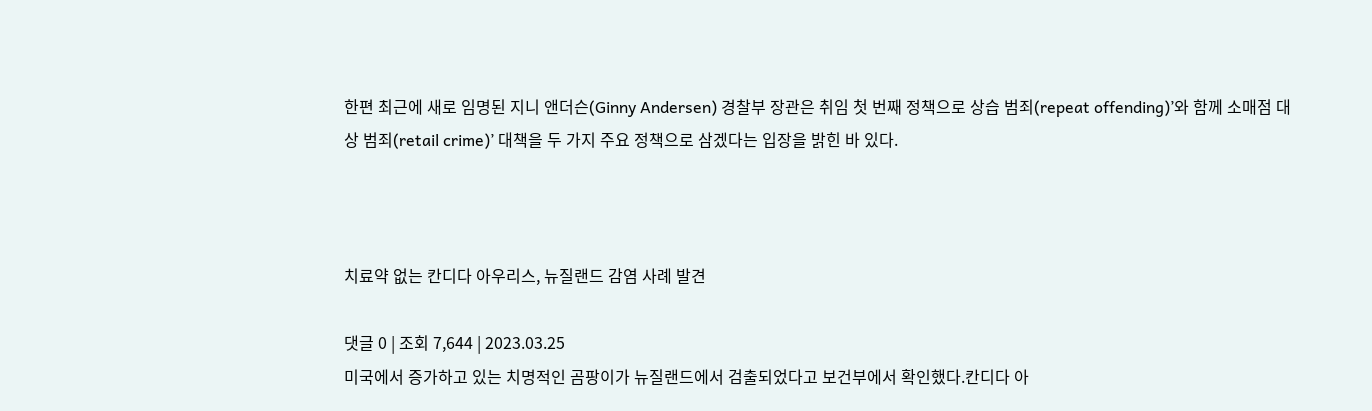한편 최근에 새로 임명된 지니 앤더슨(Ginny Andersen) 경찰부 장관은 취임 첫 번째 정책으로 상습 범죄(repeat offending)’와 함께 소매점 대상 범죄(retail crime)’ 대책을 두 가지 주요 정책으로 삼겠다는 입장을 밝힌 바 있다.



치료약 없는 칸디다 아우리스, 뉴질랜드 감염 사례 발견

댓글 0 | 조회 7,644 | 2023.03.25
미국에서 증가하고 있는 치명적인 곰팡이가 뉴질랜드에서 검출되었다고 보건부에서 확인했다.칸디다 아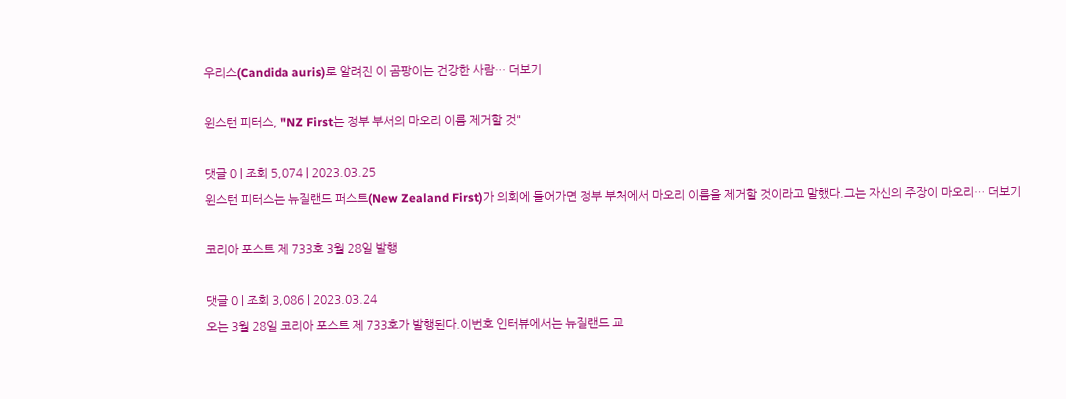우리스(Candida auris)로 알려진 이 곰팡이는 건강한 사람… 더보기

윈스턴 피터스, "NZ First는 정부 부서의 마오리 이름 제거할 것"

댓글 0 | 조회 5,074 | 2023.03.25
윈스턴 피터스는 뉴질랜드 퍼스트(New Zealand First)가 의회에 들어가면 정부 부처에서 마오리 이름을 제거할 것이라고 말했다.그는 자신의 주장이 마오리… 더보기

코리아 포스트 제 733호 3월 28일 발행

댓글 0 | 조회 3,086 | 2023.03.24
오는 3월 28일 코리아 포스트 제 733호가 발행된다.이번호 인터뷰에서는 뉴질랜드 교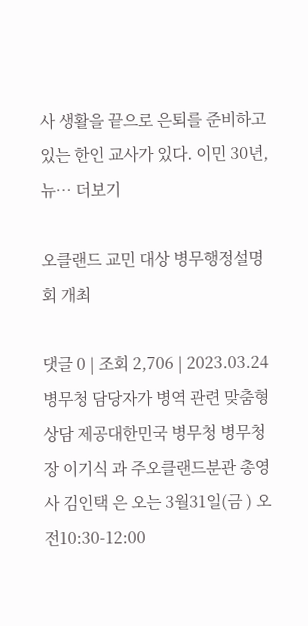사 생활을 끝으로 은퇴를 준비하고 있는 한인 교사가 있다. 이민 30년, 뉴… 더보기

오클랜드 교민 대상 병무행정설명회 개최

댓글 0 | 조회 2,706 | 2023.03.24
병무청 담당자가 병역 관련 맞춤형 상담 제공대한민국 병무청 병무청장 이기식 과 주오클랜드분관 총영사 김인택 은 오는 3월31일(금 ) 오전10:30-12:00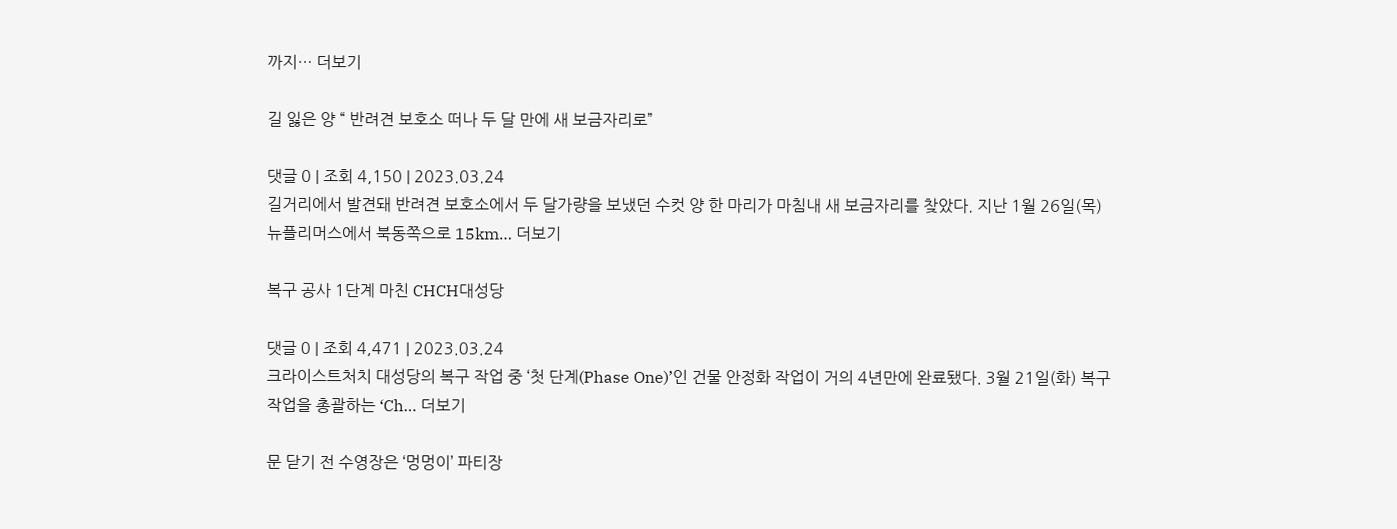까지… 더보기

길 잃은 양 “ 반려견 보호소 떠나 두 달 만에 새 보금자리로”

댓글 0 | 조회 4,150 | 2023.03.24
길거리에서 발견돼 반려견 보호소에서 두 달가량을 보냈던 수컷 양 한 마리가 마침내 새 보금자리를 찾았다. 지난 1월 26일(목) 뉴플리머스에서 북동쪽으로 15km… 더보기

복구 공사 1단계 마친 CHCH대성당

댓글 0 | 조회 4,471 | 2023.03.24
크라이스트처치 대성당의 복구 작업 중 ‘첫 단계(Phase One)’인 건물 안정화 작업이 거의 4년만에 완료됐다. 3월 21일(화) 복구 작업을 총괄하는 ‘Ch… 더보기

문 닫기 전 수영장은 ‘멍멍이’ 파티장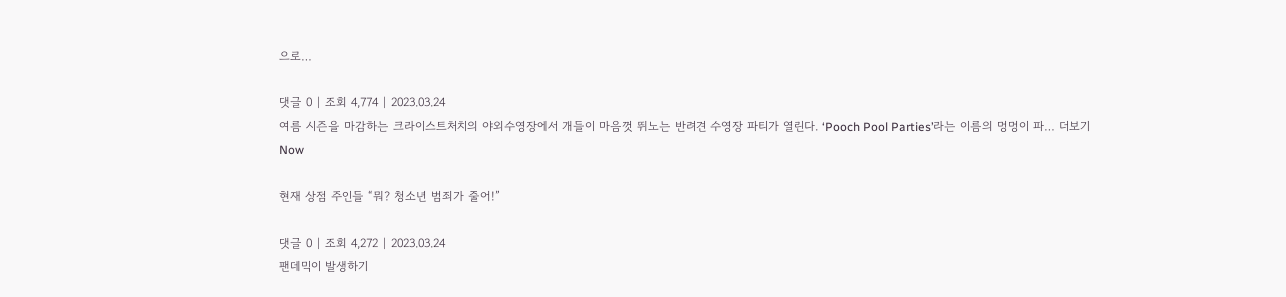으로…

댓글 0 | 조회 4,774 | 2023.03.24
여름 시즌을 마감하는 크라이스트처치의 야외수영장에서 개들이 마음껏 뛰노는 반려견 수영장 파티가 열린다. ‘Pooch Pool Parties’라는 이름의 멍멍이 파… 더보기
Now

현재 상점 주인들 “뭐? 청소년 범죄가 줄어!”

댓글 0 | 조회 4,272 | 2023.03.24
팬데믹이 발생하기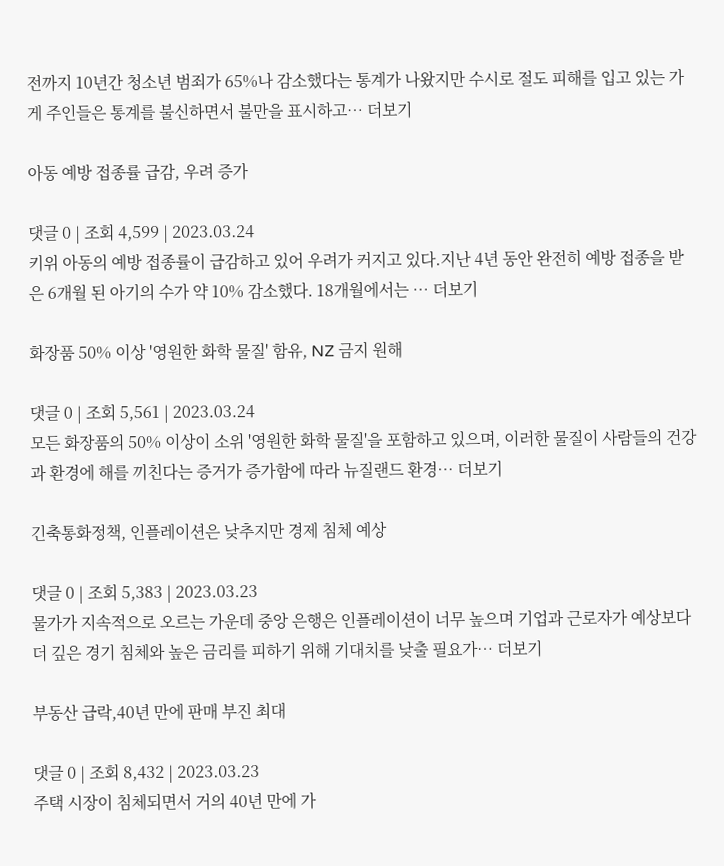전까지 10년간 청소년 범죄가 65%나 감소했다는 통계가 나왔지만 수시로 절도 피해를 입고 있는 가게 주인들은 통계를 불신하면서 불만을 표시하고… 더보기

아동 예방 접종률 급감, 우려 증가

댓글 0 | 조회 4,599 | 2023.03.24
키위 아동의 예방 접종률이 급감하고 있어 우려가 커지고 있다.지난 4년 동안 완전히 예방 접종을 받은 6개월 된 아기의 수가 약 10% 감소했다. 18개월에서는 … 더보기

화장품 50% 이상 '영원한 화학 물질' 함유, NZ 금지 원해

댓글 0 | 조회 5,561 | 2023.03.24
모든 화장품의 50% 이상이 소위 '영원한 화학 물질'을 포함하고 있으며, 이러한 물질이 사람들의 건강과 환경에 해를 끼친다는 증거가 증가함에 따라 뉴질랜드 환경… 더보기

긴축통화정책, 인플레이션은 낮추지만 경제 침체 예상

댓글 0 | 조회 5,383 | 2023.03.23
물가가 지속적으로 오르는 가운데 중앙 은행은 인플레이션이 너무 높으며 기업과 근로자가 예상보다 더 깊은 경기 침체와 높은 금리를 피하기 위해 기대치를 낮출 필요가… 더보기

부동산 급락,40년 만에 판매 부진 최대

댓글 0 | 조회 8,432 | 2023.03.23
주택 시장이 침체되면서 거의 40년 만에 가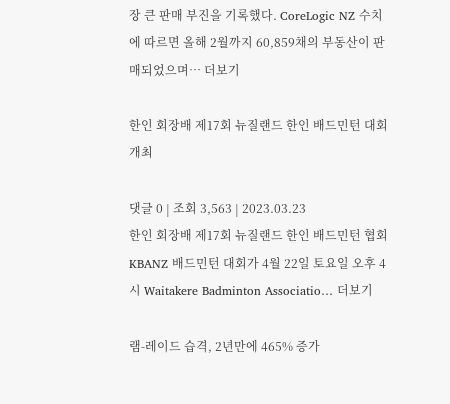장 큰 판매 부진을 기록했다. CoreLogic NZ 수치에 따르면 올해 2월까지 60,859채의 부동산이 판매되었으며… 더보기

한인 회장배 제17회 뉴질랜드 한인 배드민턴 대회 개최

댓글 0 | 조회 3,563 | 2023.03.23
한인 회장배 제17회 뉴질랜드 한인 배드민턴 협회 KBANZ 배드민턴 대회가 4월 22일 토요일 오후 4시 Waitakere Badminton Associatio… 더보기

램-레이드 습격, 2년만에 465% 증가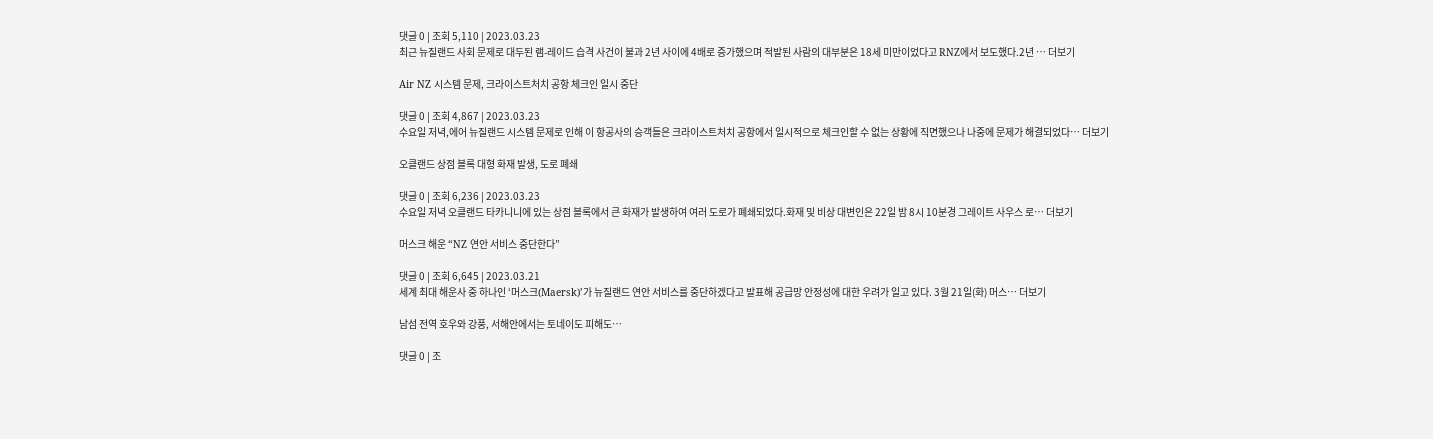댓글 0 | 조회 5,110 | 2023.03.23
최근 뉴질랜드 사회 문제로 대두된 램-레이드 습격 사건이 불과 2년 사이에 4배로 증가했으며 적발된 사람의 대부분은 18세 미만이었다고 RNZ에서 보도했다.2년 … 더보기

Air NZ 시스템 문제, 크라이스트처치 공항 체크인 일시 중단

댓글 0 | 조회 4,867 | 2023.03.23
수요일 저녁,에어 뉴질랜드 시스템 문제로 인해 이 항공사의 승객들은 크라이스트처치 공항에서 일시적으로 체크인할 수 없는 상황에 직면했으나 나중에 문제가 해결되었다… 더보기

오클랜드 상점 블록 대형 화재 발생, 도로 폐쇄

댓글 0 | 조회 6,236 | 2023.03.23
수요일 저녁 오클랜드 타카니니에 있는 상점 블록에서 큰 화재가 발생하여 여러 도로가 폐쇄되었다.화재 및 비상 대변인은 22일 밤 8시 10분경 그레이트 사우스 로… 더보기

머스크 해운 “NZ 연안 서비스 중단한다”

댓글 0 | 조회 6,645 | 2023.03.21
세계 최대 해운사 중 하나인 ‘머스크(Maersk)’가 뉴질랜드 연안 서비스를 중단하겠다고 발표해 공급망 안정성에 대한 우려가 일고 있다. 3월 21일(화) 머스… 더보기

남섬 전역 호우와 강풍, 서해안에서는 토네이도 피해도…

댓글 0 | 조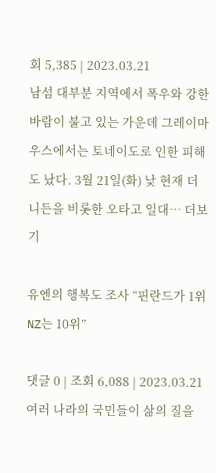회 5,385 | 2023.03.21
남섬 대부분 지역에서 폭우와 강한 바람이 불고 있는 가운데 그레이마우스에서는 토네이도로 인한 피해도 났다. 3월 21일(화) 낮 현재 더니든을 비롯한 오타고 일대… 더보기

유엔의 행복도 조사 “핀란드가 1위 NZ는 10위”

댓글 0 | 조회 6,088 | 2023.03.21
여러 나라의 국민들이 삶의 질을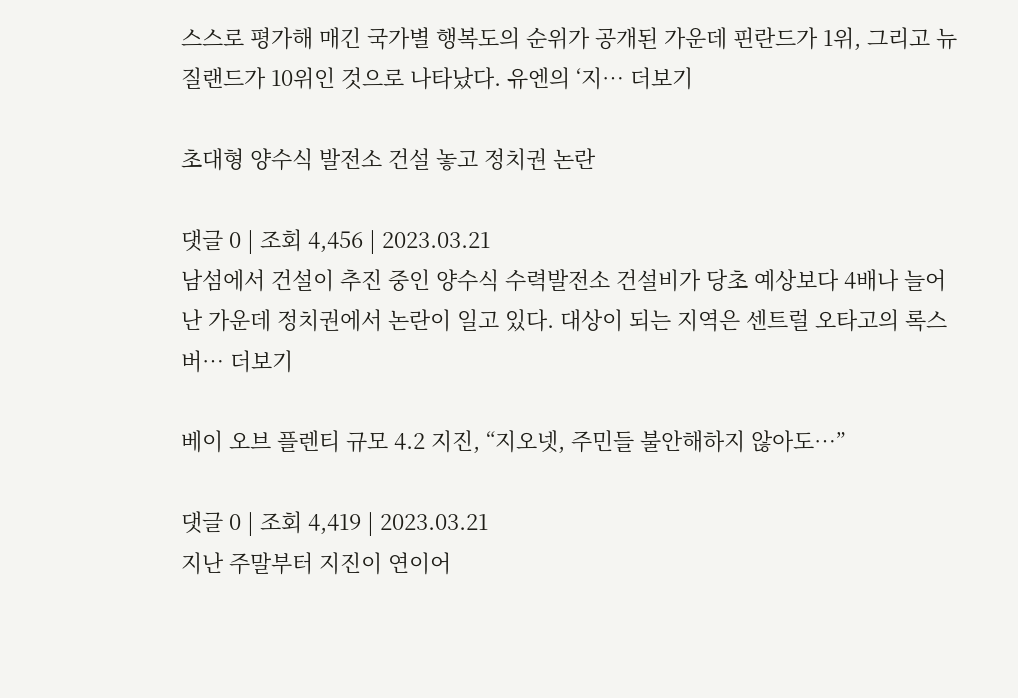스스로 평가해 매긴 국가별 행복도의 순위가 공개된 가운데 핀란드가 1위, 그리고 뉴질랜드가 10위인 것으로 나타났다. 유엔의 ‘지… 더보기

초대형 양수식 발전소 건설 놓고 정치권 논란

댓글 0 | 조회 4,456 | 2023.03.21
남섬에서 건설이 추진 중인 양수식 수력발전소 건설비가 당초 예상보다 4배나 늘어난 가운데 정치권에서 논란이 일고 있다. 대상이 되는 지역은 센트럴 오타고의 록스버… 더보기

베이 오브 플렌티 규모 4.2 지진, “지오넷, 주민들 불안해하지 않아도…”

댓글 0 | 조회 4,419 | 2023.03.21
지난 주말부터 지진이 연이어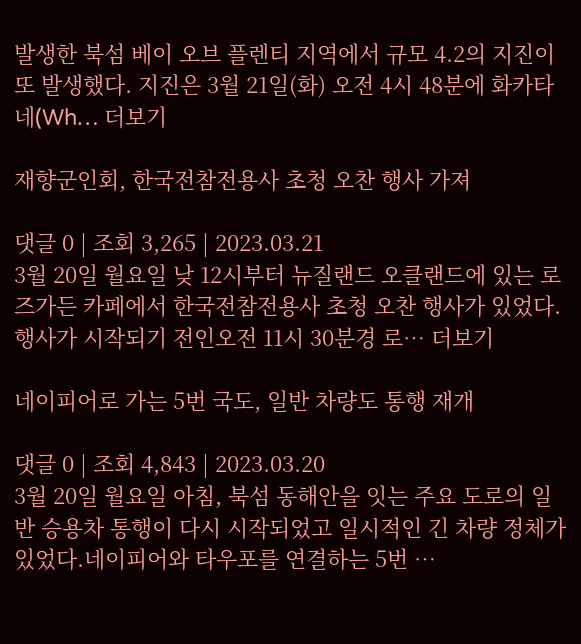발생한 북섬 베이 오브 플렌티 지역에서 규모 4.2의 지진이 또 발생했다. 지진은 3월 21일(화) 오전 4시 48분에 화카타네(Wh… 더보기

재향군인회, 한국전참전용사 초청 오찬 행사 가져

댓글 0 | 조회 3,265 | 2023.03.21
3월 20일 월요일 낮 12시부터 뉴질랜드 오클랜드에 있는 로즈가든 카페에서 한국전참전용사 초청 오찬 행사가 있었다. 행사가 시작되기 전인오전 11시 30분경 로… 더보기

네이피어로 가는 5번 국도, 일반 차량도 통행 재개

댓글 0 | 조회 4,843 | 2023.03.20
3월 20일 월요일 아침, 북섬 동해안을 잇는 주요 도로의 일반 승용차 통행이 다시 시작되었고 일시적인 긴 차량 정체가 있었다.네이피어와 타우포를 연결하는 5번 …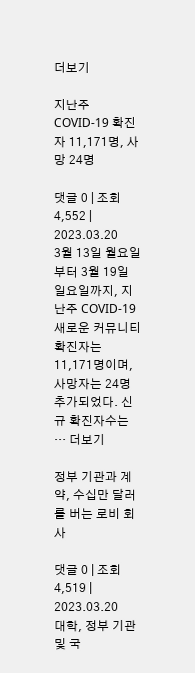더보기

지난주 COVID-19 확진자 11,171명, 사망 24명

댓글 0 | 조회 4,552 | 2023.03.20
3월 13일 월요일부터 3월 19일 일요일까지, 지난주 COVID-19 새로운 커뮤니티 확진자는 11,171명이며, 사망자는 24명 추가되었다. 신규 확진자수는 … 더보기

정부 기관과 계약, 수십만 달러를 버는 로비 회사

댓글 0 | 조회 4,519 | 2023.03.20
대학, 정부 기관 및 국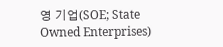영 기업(SOE; State Owned Enterprises)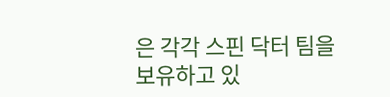은 각각 스핀 닥터 팀을 보유하고 있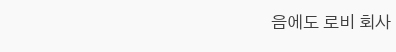음에도 로비 회사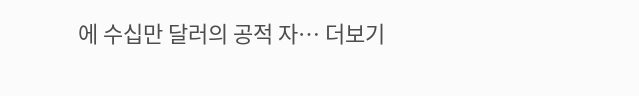에 수십만 달러의 공적 자… 더보기